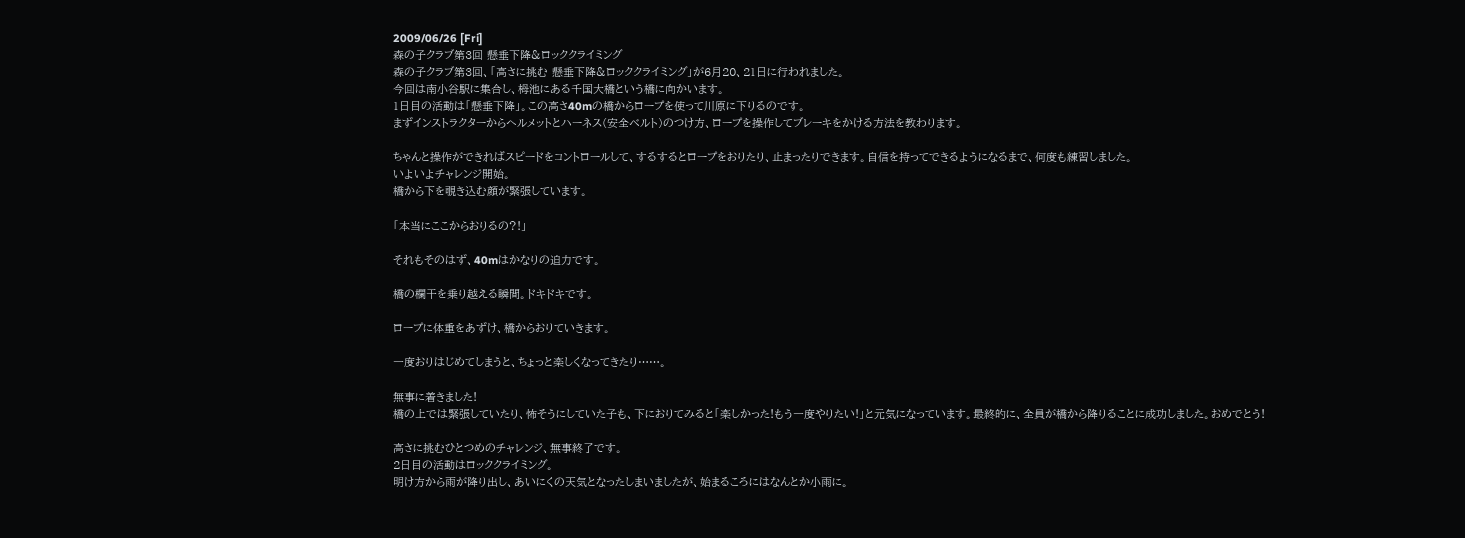2009/06/26 [Fri]
森の子クラブ第3回 懸垂下降&ロッククライミング
森の子クラブ第3回、「高さに挑む 懸垂下降&ロッククライミング」が6月20、21日に行われました。
今回は南小谷駅に集合し、栂池にある千国大橋という橋に向かいます。
1日目の活動は「懸垂下降」。この高さ40mの橋からロープを使って川原に下りるのです。
まずインストラクターからヘルメットとハーネス(安全ベルト)のつけ方、ロープを操作してブレーキをかける方法を教わります。

ちゃんと操作ができればスピードをコントロールして、するするとロープをおりたり、止まったりできます。自信を持ってできるようになるまで、何度も練習しました。
いよいよチャレンジ開始。
橋から下を覗き込む顔が緊張しています。

「本当にここからおりるの?!」

それもそのはず、40mはかなりの迫力です。

橋の欄干を乗り越える瞬間。ドキドキです。

ロープに体重をあずけ、橋からおりていきます。

一度おりはじめてしまうと、ちょっと楽しくなってきたり……。

無事に着きました!
橋の上では緊張していたり、怖そうにしていた子も、下におりてみると「楽しかった!もう一度やりたい!」と元気になっています。最終的に、全員が橋から降りることに成功しました。おめでとう!

高さに挑むひとつめのチャレンジ、無事終了です。
2日目の活動はロッククライミング。
明け方から雨が降り出し、あいにくの天気となったしまいましたが、始まるころにはなんとか小雨に。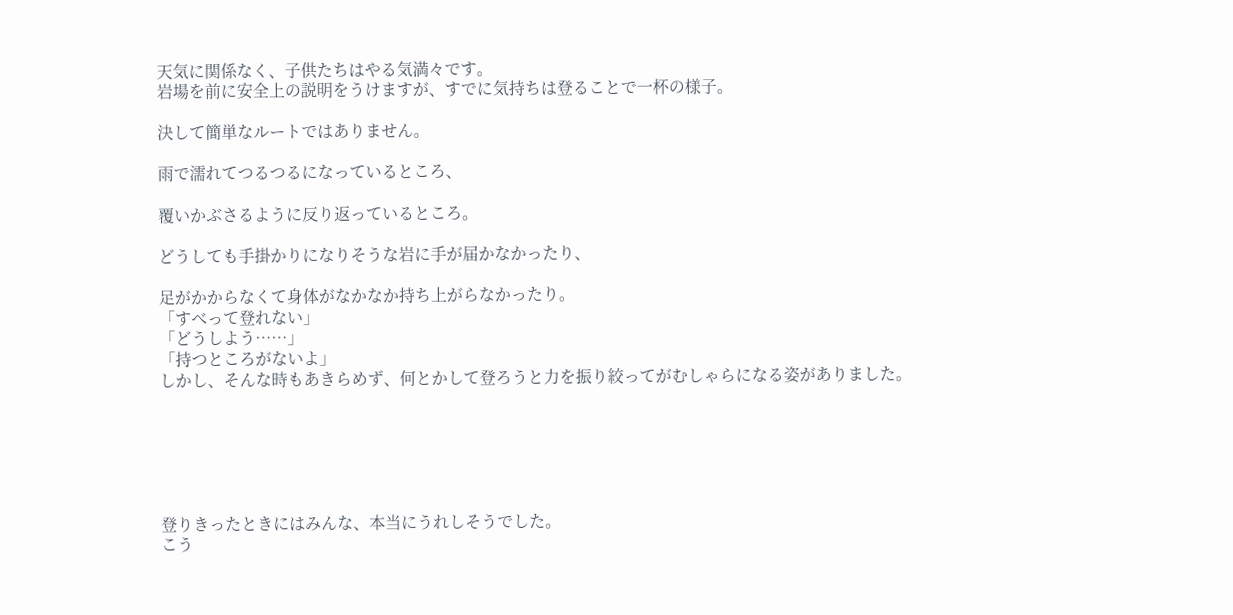天気に関係なく、子供たちはやる気満々です。
岩場を前に安全上の説明をうけますが、すでに気持ちは登ることで一杯の様子。

決して簡単なルートではありません。

雨で濡れてつるつるになっているところ、

覆いかぶさるように反り返っているところ。

どうしても手掛かりになりそうな岩に手が届かなかったり、

足がかからなくて身体がなかなか持ち上がらなかったり。
「すべって登れない」
「どうしよう……」
「持つところがないよ」
しかし、そんな時もあきらめず、何とかして登ろうと力を振り絞ってがむしゃらになる姿がありました。






登りきったときにはみんな、本当にうれしそうでした。
こう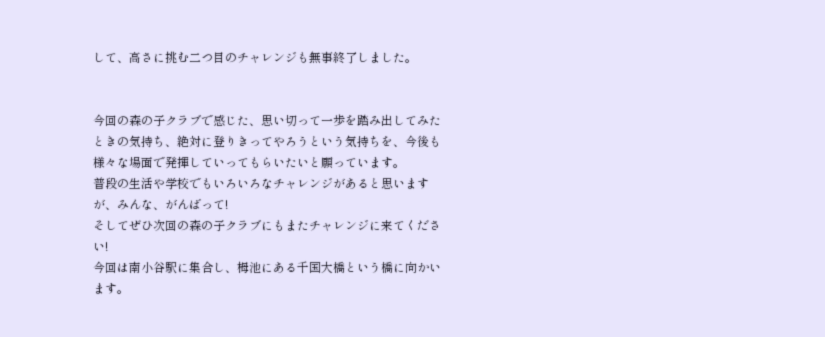して、高さに挑む二つ目のチャレンジも無事終了しました。


今回の森の子クラブで感じた、思い切って一歩を踏み出してみたときの気持ち、絶対に登りきってやろうという気持ちを、今後も様々な場面で発揮していってもらいたいと願っています。
普段の生活や学校でもいろいろなチャレンジがあると思いますが、みんな、がんばって!
そしてぜひ次回の森の子クラブにもまたチャレンジに来てください!
今回は南小谷駅に集合し、栂池にある千国大橋という橋に向かいます。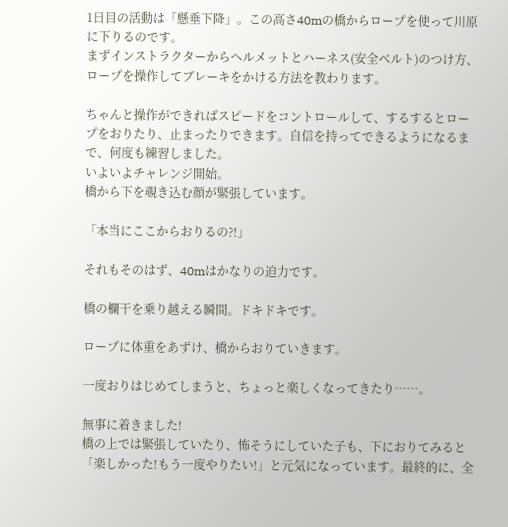1日目の活動は「懸垂下降」。この高さ40mの橋からロープを使って川原に下りるのです。
まずインストラクターからヘルメットとハーネス(安全ベルト)のつけ方、ロープを操作してブレーキをかける方法を教わります。

ちゃんと操作ができればスピードをコントロールして、するするとロープをおりたり、止まったりできます。自信を持ってできるようになるまで、何度も練習しました。
いよいよチャレンジ開始。
橋から下を覗き込む顔が緊張しています。

「本当にここからおりるの?!」

それもそのはず、40mはかなりの迫力です。

橋の欄干を乗り越える瞬間。ドキドキです。

ロープに体重をあずけ、橋からおりていきます。

一度おりはじめてしまうと、ちょっと楽しくなってきたり……。

無事に着きました!
橋の上では緊張していたり、怖そうにしていた子も、下におりてみると「楽しかった!もう一度やりたい!」と元気になっています。最終的に、全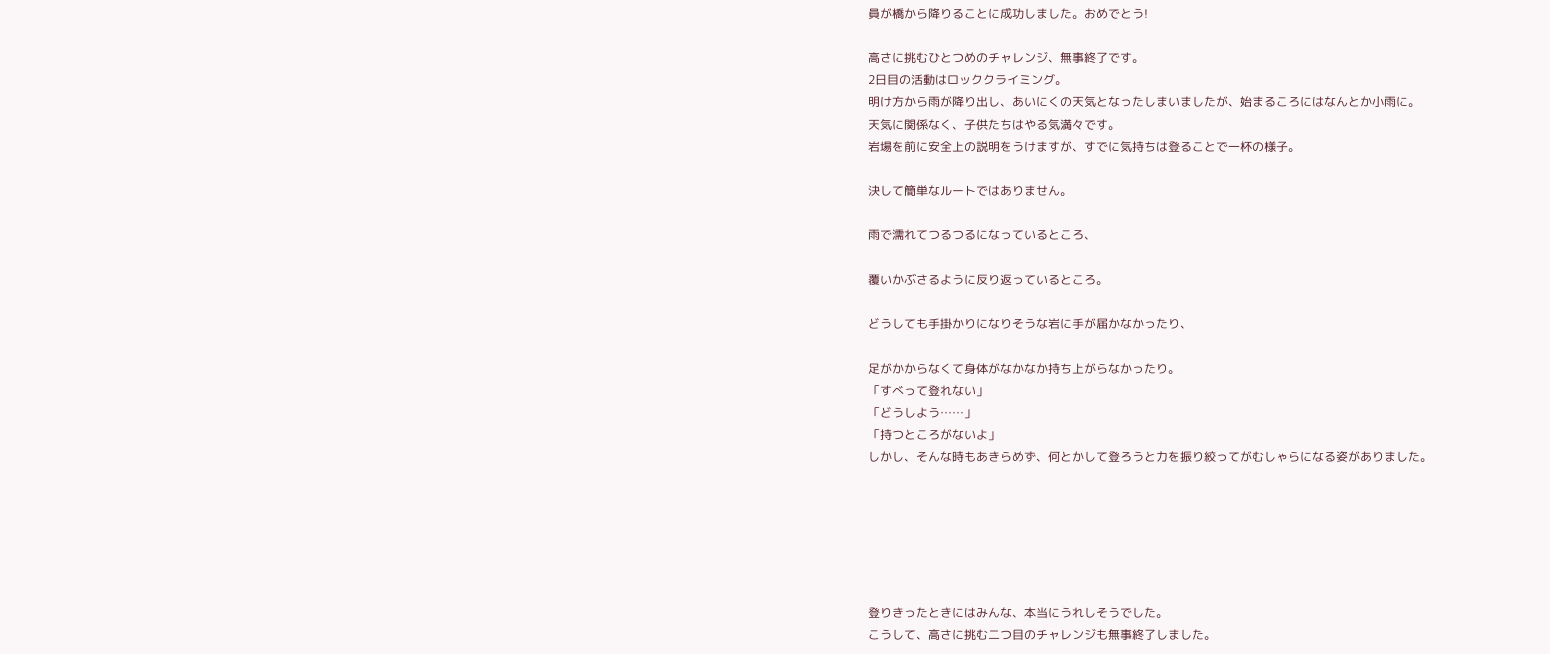員が橋から降りることに成功しました。おめでとう!

高さに挑むひとつめのチャレンジ、無事終了です。
2日目の活動はロッククライミング。
明け方から雨が降り出し、あいにくの天気となったしまいましたが、始まるころにはなんとか小雨に。
天気に関係なく、子供たちはやる気満々です。
岩場を前に安全上の説明をうけますが、すでに気持ちは登ることで一杯の様子。

決して簡単なルートではありません。

雨で濡れてつるつるになっているところ、

覆いかぶさるように反り返っているところ。

どうしても手掛かりになりそうな岩に手が届かなかったり、

足がかからなくて身体がなかなか持ち上がらなかったり。
「すべって登れない」
「どうしよう……」
「持つところがないよ」
しかし、そんな時もあきらめず、何とかして登ろうと力を振り絞ってがむしゃらになる姿がありました。






登りきったときにはみんな、本当にうれしそうでした。
こうして、高さに挑む二つ目のチャレンジも無事終了しました。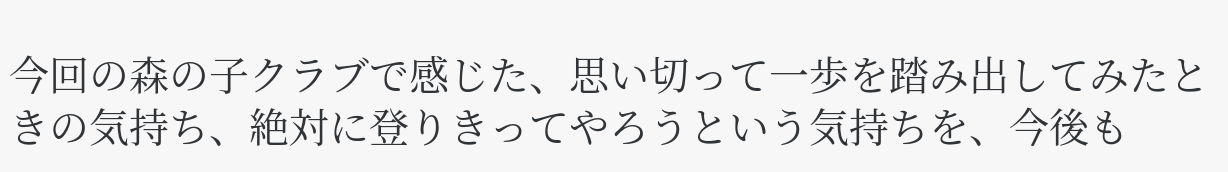今回の森の子クラブで感じた、思い切って一歩を踏み出してみたときの気持ち、絶対に登りきってやろうという気持ちを、今後も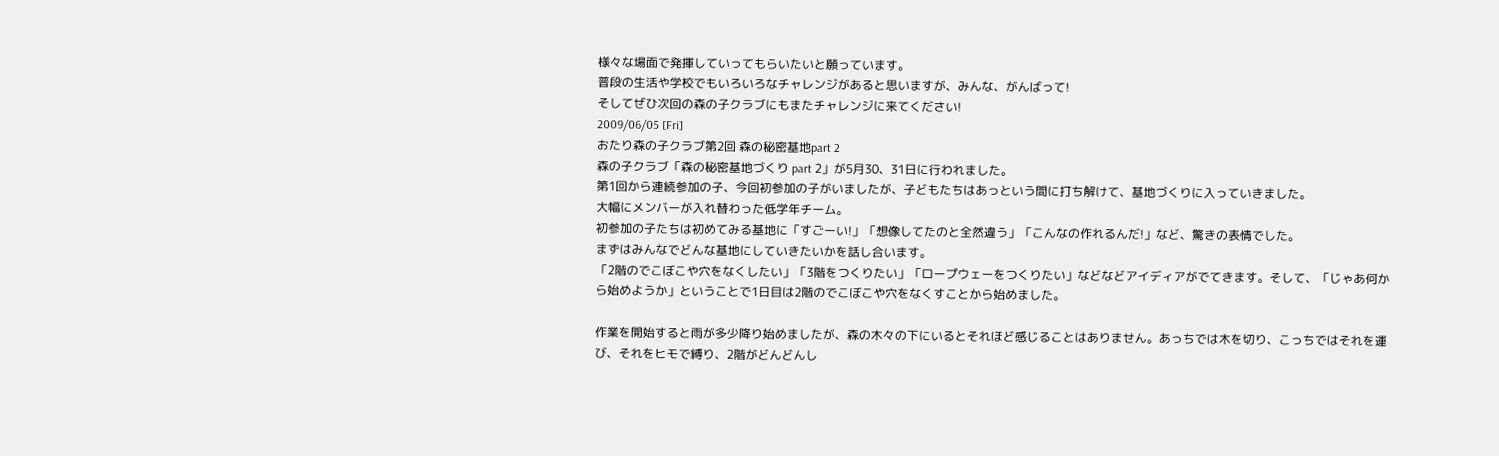様々な場面で発揮していってもらいたいと願っています。
普段の生活や学校でもいろいろなチャレンジがあると思いますが、みんな、がんばって!
そしてぜひ次回の森の子クラブにもまたチャレンジに来てください!
2009/06/05 [Fri]
おたり森の子クラブ第2回 森の秘密基地part 2
森の子クラブ「森の秘密基地づくり part 2」が5月30、31日に行われました。
第1回から連続参加の子、今回初参加の子がいましたが、子どもたちはあっという間に打ち解けて、基地づくりに入っていきました。
大幅にメンバーが入れ替わった低学年チーム。
初参加の子たちは初めてみる基地に「すごーい!」「想像してたのと全然違う」「こんなの作れるんだ!」など、驚きの表情でした。
まずはみんなでどんな基地にしていきたいかを話し合います。
「2階のでこぼこや穴をなくしたい」「3階をつくりたい」「ロープウェーをつくりたい」などなどアイディアがでてきます。そして、「じゃあ何から始めようか」ということで1日目は2階のでこぼこや穴をなくすことから始めました。

作業を開始すると雨が多少降り始めましたが、森の木々の下にいるとそれほど感じることはありません。あっちでは木を切り、こっちではそれを運び、それをヒモで縛り、2階がどんどんし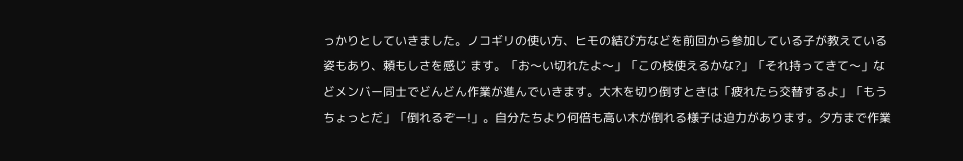っかりとしていきました。ノコギリの使い方、ヒモの結び方などを前回から参加している子が教えている姿もあり、頼もしさを感じ ます。「お〜い切れたよ〜」「この枝使えるかな?」「それ持ってきて〜」などメンバー同士でどんどん作業が進んでいきます。大木を切り倒すときは「疲れたら交替するよ」「もうちょっとだ」「倒れるぞー!」。自分たちより何倍も高い木が倒れる様子は迫力があります。夕方まで作業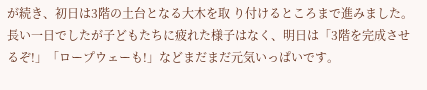が続き、初日は3階の土台となる大木を取 り付けるところまで進みました。
長い一日でしたが子どもたちに疲れた様子はなく、明日は「3階を完成させるぞ!」「ロープウェーも!」などまだまだ元気いっぱいです。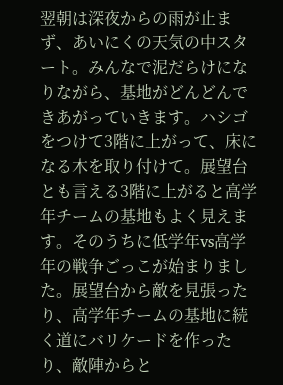翌朝は深夜からの雨が止まず、あいにくの天気の中スタート。みんなで泥だらけになりながら、基地がどんどんできあがっていきます。ハシゴをつけて3階に上がって、床になる木を取り付けて。展望台とも言える3階に上がると高学年チームの基地もよく見えます。そのうちに低学年vs高学年の戦争ごっこが始まりました。展望台から敵を見張ったり、高学年チームの基地に続く道にバリケードを作ったり、敵陣からと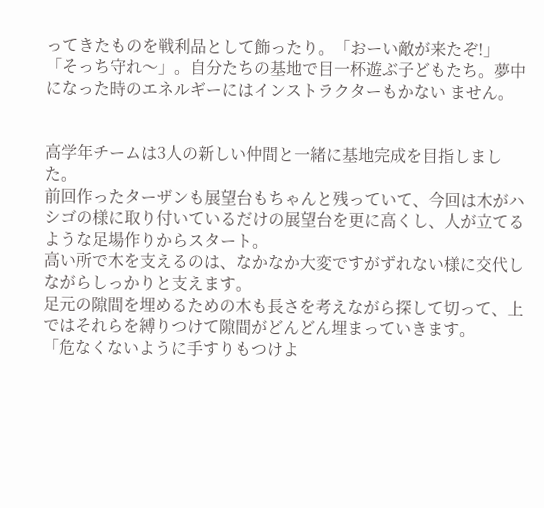ってきたものを戦利品として飾ったり。「おーい敵が来たぞ!」「そっち守れ〜」。自分たちの基地で目一杯遊ぶ子どもたち。夢中になった時のエネルギーにはインストラクターもかない ません。


高学年チームは3人の新しい仲間と一緒に基地完成を目指しました。
前回作ったターザンも展望台もちゃんと残っていて、今回は木がハシゴの様に取り付いているだけの展望台を更に高くし、人が立てるような足場作りからスタート。
高い所で木を支えるのは、なかなか大変ですがずれない様に交代しながらしっかりと支えます。
足元の隙間を埋めるための木も長さを考えながら探して切って、上ではそれらを縛りつけて隙間がどんどん埋まっていきます。
「危なくないように手すりもつけよ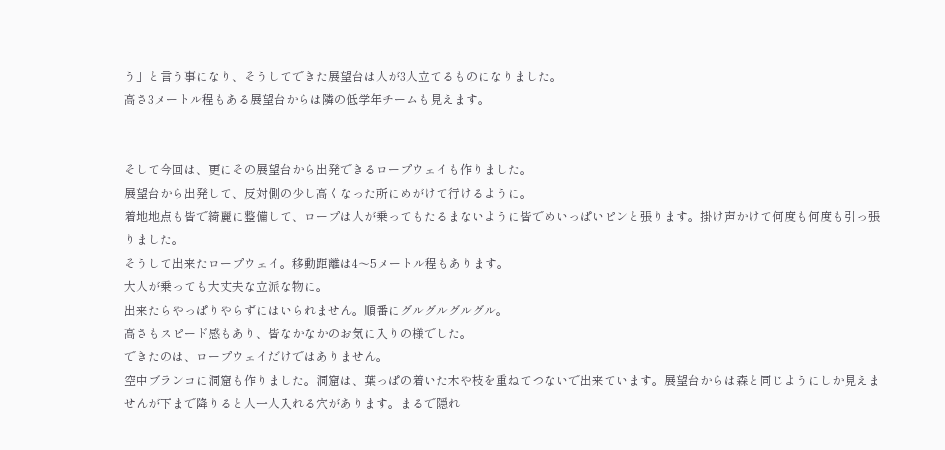う」と言う事になり、そうしてできた展望台は人が3人立てるものになりました。
高さ3メートル程もある展望台からは隣の低学年チームも見えます。


そして今回は、更にその展望台から出発できるロープウェイも作りました。
展望台から出発して、反対側の少し高くなった所にめがけて行けるように。
着地地点も皆で綺麗に整備して、ロープは人が乗ってもたるまないように皆でめいっぱいピンと張ります。掛け声かけて何度も何度も引っ張りました。
そうして出来たロープウェイ。移動距離は4〜5メートル程もあります。
大人が乗っても大丈夫な立派な物に。
出来たらやっぱりやらずにはいられません。順番にグルグルグルグル。
高さもスピード感もあり、皆なかなかのお気に入りの様でした。
できたのは、ロープウェイだけではありません。
空中ブランコに洞窟も作りました。洞窟は、葉っぱの着いた木や枝を重ねてつないで出来ています。展望台からは森と同じようにしか見えませんが下まで降りると人一人入れる穴があります。まるで隠れ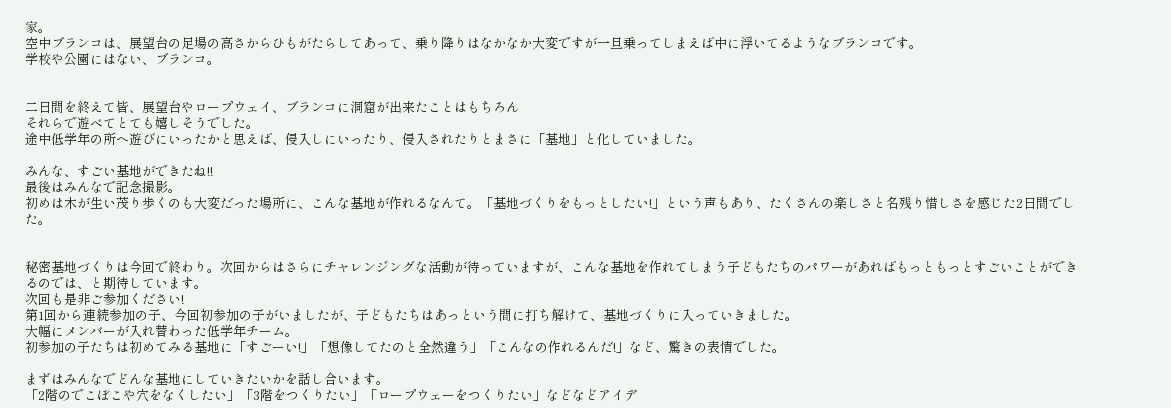家。
空中ブランコは、展望台の足場の高さからひもがたらしてあって、乗り降りはなかなか大変ですが一旦乗ってしまえば中に浮いてるようなブランコです。
学校や公園にはない、ブランコ。


二日間を終えて皆、展望台やロープウェイ、ブランコに洞窟が出来たことはもちろん
それらで遊べてとても嬉しそうでした。
途中低学年の所へ遊びにいったかと思えば、侵入しにいったり、侵入されたりとまさに「基地」と化していました。

みんな、すごい基地ができたね!!
最後はみんなで記念撮影。
初めは木が生い茂り歩くのも大変だった場所に、こんな基地が作れるなんて。「基地づくりをもっとしたい!」という声もあり、たくさんの楽しさと名残り惜しさを感じた2日間でした。


秘密基地づくりは今回で終わり。次回からはさらにチャレンジングな活動が待っていますが、こんな基地を作れてしまう子どもたちのパワーがあればもっともっとすごいことができるのでは、と期待しています。
次回も是非ご参加ください!
第1回から連続参加の子、今回初参加の子がいましたが、子どもたちはあっという間に打ち解けて、基地づくりに入っていきました。
大幅にメンバーが入れ替わった低学年チーム。
初参加の子たちは初めてみる基地に「すごーい!」「想像してたのと全然違う」「こんなの作れるんだ!」など、驚きの表情でした。

まずはみんなでどんな基地にしていきたいかを話し合います。
「2階のでこぼこや穴をなくしたい」「3階をつくりたい」「ロープウェーをつくりたい」などなどアイデ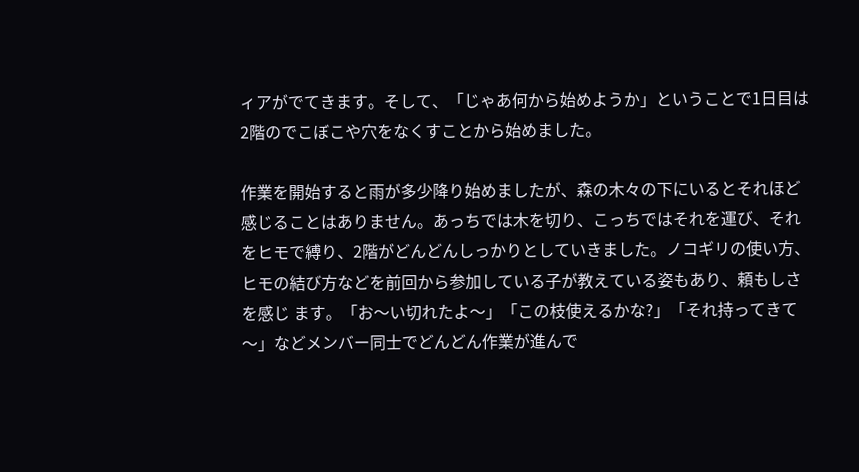ィアがでてきます。そして、「じゃあ何から始めようか」ということで1日目は2階のでこぼこや穴をなくすことから始めました。

作業を開始すると雨が多少降り始めましたが、森の木々の下にいるとそれほど感じることはありません。あっちでは木を切り、こっちではそれを運び、それをヒモで縛り、2階がどんどんしっかりとしていきました。ノコギリの使い方、ヒモの結び方などを前回から参加している子が教えている姿もあり、頼もしさを感じ ます。「お〜い切れたよ〜」「この枝使えるかな?」「それ持ってきて〜」などメンバー同士でどんどん作業が進んで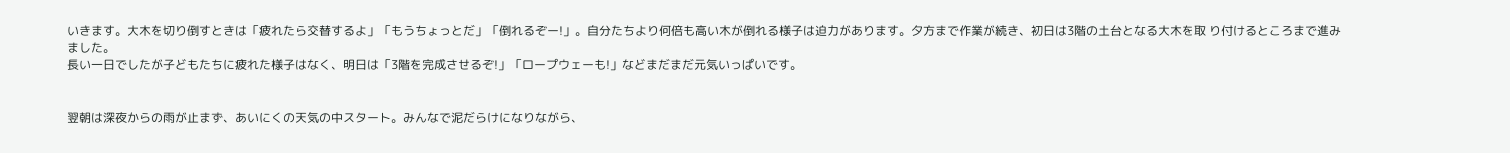いきます。大木を切り倒すときは「疲れたら交替するよ」「もうちょっとだ」「倒れるぞー!」。自分たちより何倍も高い木が倒れる様子は迫力があります。夕方まで作業が続き、初日は3階の土台となる大木を取 り付けるところまで進みました。
長い一日でしたが子どもたちに疲れた様子はなく、明日は「3階を完成させるぞ!」「ロープウェーも!」などまだまだ元気いっぱいです。


翌朝は深夜からの雨が止まず、あいにくの天気の中スタート。みんなで泥だらけになりながら、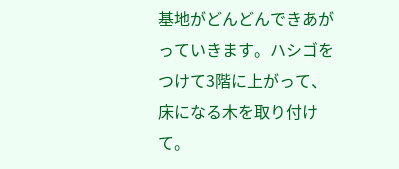基地がどんどんできあがっていきます。ハシゴをつけて3階に上がって、床になる木を取り付けて。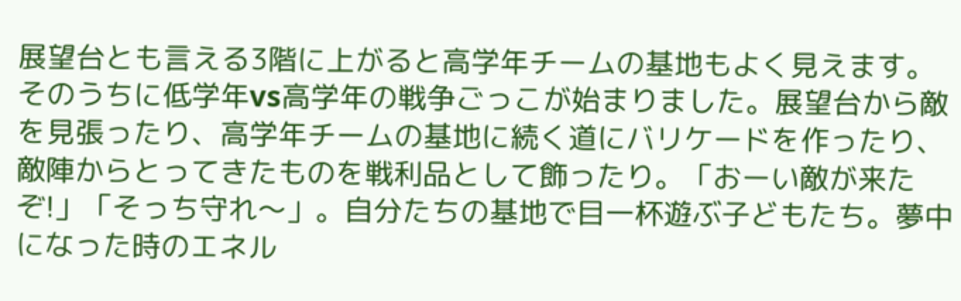展望台とも言える3階に上がると高学年チームの基地もよく見えます。そのうちに低学年vs高学年の戦争ごっこが始まりました。展望台から敵を見張ったり、高学年チームの基地に続く道にバリケードを作ったり、敵陣からとってきたものを戦利品として飾ったり。「おーい敵が来たぞ!」「そっち守れ〜」。自分たちの基地で目一杯遊ぶ子どもたち。夢中になった時のエネル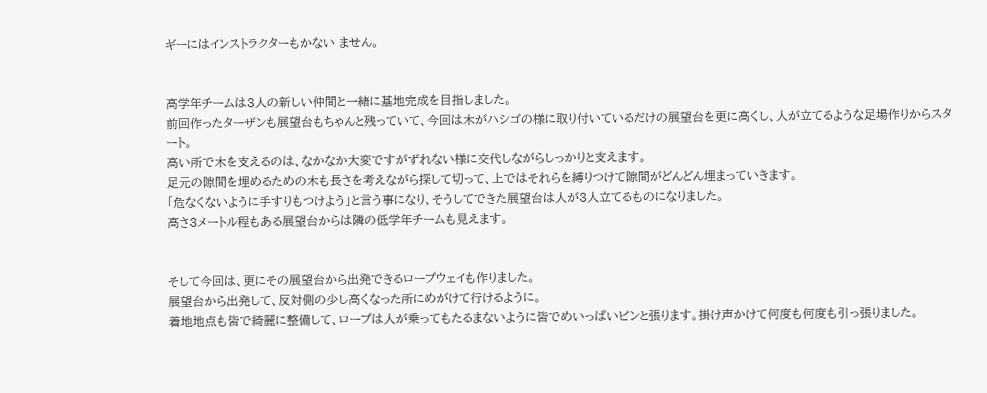ギーにはインストラクターもかない ません。


高学年チームは3人の新しい仲間と一緒に基地完成を目指しました。
前回作ったターザンも展望台もちゃんと残っていて、今回は木がハシゴの様に取り付いているだけの展望台を更に高くし、人が立てるような足場作りからスタート。
高い所で木を支えるのは、なかなか大変ですがずれない様に交代しながらしっかりと支えます。
足元の隙間を埋めるための木も長さを考えながら探して切って、上ではそれらを縛りつけて隙間がどんどん埋まっていきます。
「危なくないように手すりもつけよう」と言う事になり、そうしてできた展望台は人が3人立てるものになりました。
高さ3メートル程もある展望台からは隣の低学年チームも見えます。


そして今回は、更にその展望台から出発できるロープウェイも作りました。
展望台から出発して、反対側の少し高くなった所にめがけて行けるように。
着地地点も皆で綺麗に整備して、ロープは人が乗ってもたるまないように皆でめいっぱいピンと張ります。掛け声かけて何度も何度も引っ張りました。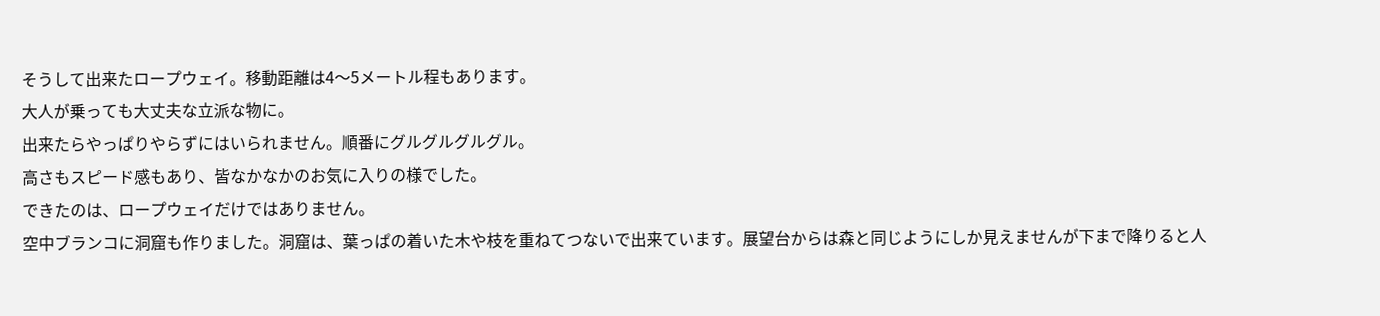そうして出来たロープウェイ。移動距離は4〜5メートル程もあります。
大人が乗っても大丈夫な立派な物に。
出来たらやっぱりやらずにはいられません。順番にグルグルグルグル。
高さもスピード感もあり、皆なかなかのお気に入りの様でした。
できたのは、ロープウェイだけではありません。
空中ブランコに洞窟も作りました。洞窟は、葉っぱの着いた木や枝を重ねてつないで出来ています。展望台からは森と同じようにしか見えませんが下まで降りると人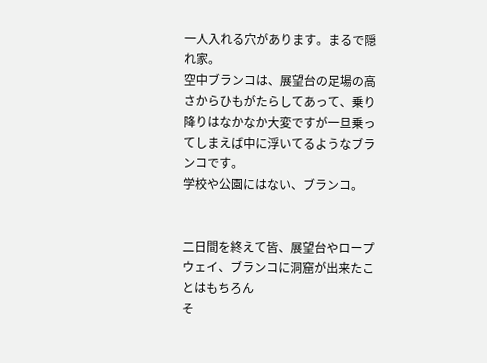一人入れる穴があります。まるで隠れ家。
空中ブランコは、展望台の足場の高さからひもがたらしてあって、乗り降りはなかなか大変ですが一旦乗ってしまえば中に浮いてるようなブランコです。
学校や公園にはない、ブランコ。


二日間を終えて皆、展望台やロープウェイ、ブランコに洞窟が出来たことはもちろん
そ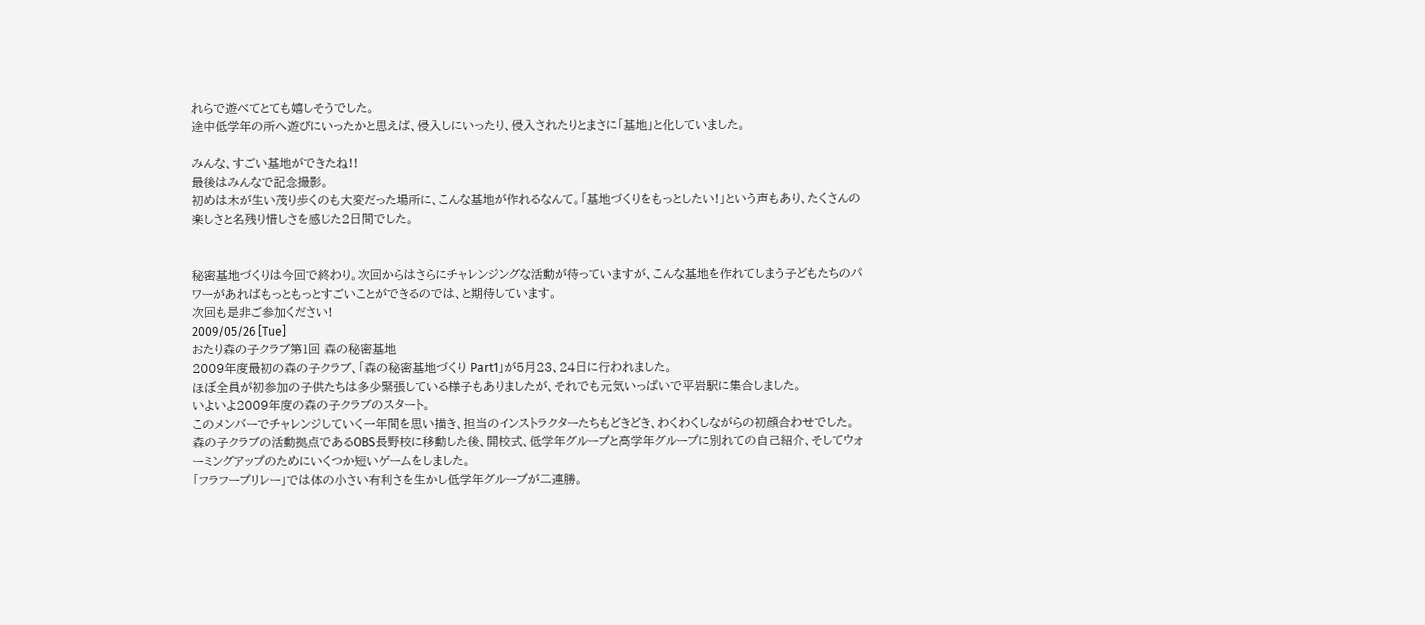れらで遊べてとても嬉しそうでした。
途中低学年の所へ遊びにいったかと思えば、侵入しにいったり、侵入されたりとまさに「基地」と化していました。

みんな、すごい基地ができたね!!
最後はみんなで記念撮影。
初めは木が生い茂り歩くのも大変だった場所に、こんな基地が作れるなんて。「基地づくりをもっとしたい!」という声もあり、たくさんの楽しさと名残り惜しさを感じた2日間でした。


秘密基地づくりは今回で終わり。次回からはさらにチャレンジングな活動が待っていますが、こんな基地を作れてしまう子どもたちのパワーがあればもっともっとすごいことができるのでは、と期待しています。
次回も是非ご参加ください!
2009/05/26 [Tue]
おたり森の子クラブ第1回 森の秘密基地
2009年度最初の森の子クラブ、「森の秘密基地づくり Part1」が5月23、24日に行われました。
ほぼ全員が初参加の子供たちは多少緊張している様子もありましたが、それでも元気いっぱいで平岩駅に集合しました。
いよいよ2009年度の森の子クラブのスタート。
このメンバーでチャレンジしていく一年間を思い描き、担当のインストラクターたちもどきどき、わくわくしながらの初顔合わせでした。
森の子クラブの活動拠点であるOBS長野校に移動した後、開校式、低学年グループと高学年グループに別れての自己紹介、そしてウォーミングアップのためにいくつか短いゲームをしました。
「フラフープリレー」では体の小さい有利さを生かし低学年グループが二連勝。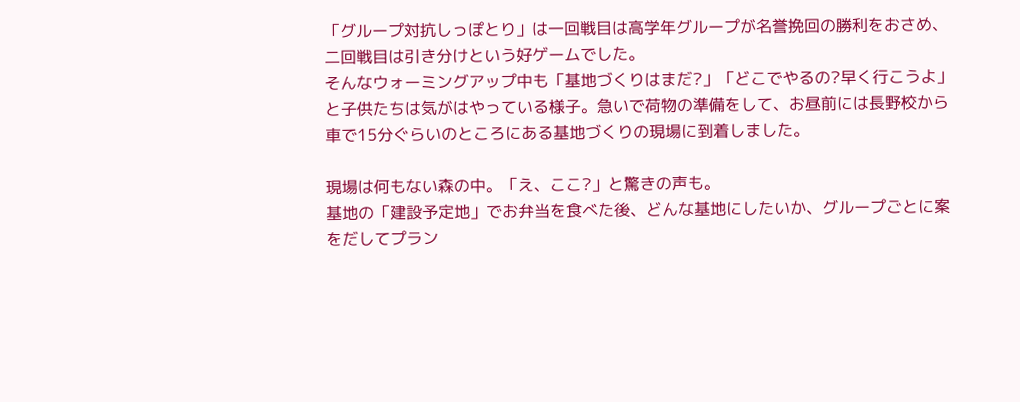「グループ対抗しっぽとり」は一回戦目は高学年グループが名誉挽回の勝利をおさめ、二回戦目は引き分けという好ゲームでした。
そんなウォーミングアップ中も「基地づくりはまだ?」「どこでやるの?早く行こうよ」と子供たちは気がはやっている様子。急いで荷物の準備をして、お昼前には長野校から車で15分ぐらいのところにある基地づくりの現場に到着しました。

現場は何もない森の中。「え、ここ?」と驚きの声も。
基地の「建設予定地」でお弁当を食べた後、どんな基地にしたいか、グループごとに案をだしてプラン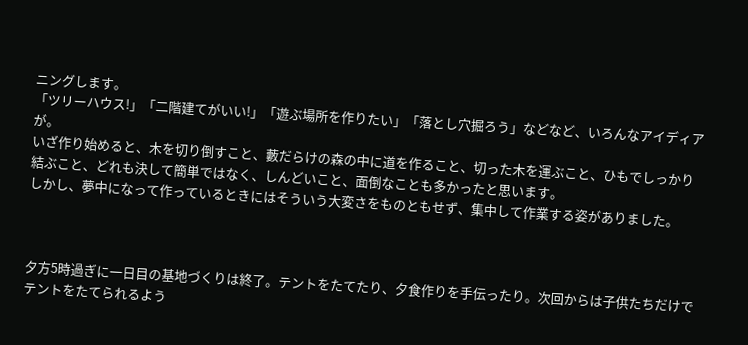ニングします。
「ツリーハウス!」「二階建てがいい!」「遊ぶ場所を作りたい」「落とし穴掘ろう」などなど、いろんなアイディアが。
いざ作り始めると、木を切り倒すこと、藪だらけの森の中に道を作ること、切った木を運ぶこと、ひもでしっかり結ぶこと、どれも決して簡単ではなく、しんどいこと、面倒なことも多かったと思います。
しかし、夢中になって作っているときにはそういう大変さをものともせず、集中して作業する姿がありました。



夕方5時過ぎに一日目の基地づくりは終了。テントをたてたり、夕食作りを手伝ったり。次回からは子供たちだけでテントをたてられるよう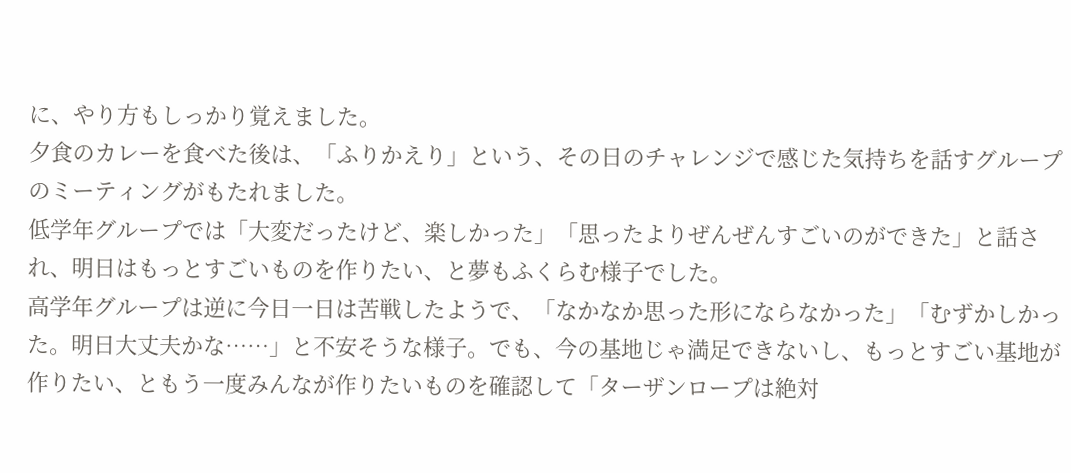に、やり方もしっかり覚えました。
夕食のカレーを食べた後は、「ふりかえり」という、その日のチャレンジで感じた気持ちを話すグループのミーティングがもたれました。
低学年グループでは「大変だったけど、楽しかった」「思ったよりぜんぜんすごいのができた」と話され、明日はもっとすごいものを作りたい、と夢もふくらむ様子でした。
高学年グループは逆に今日一日は苦戦したようで、「なかなか思った形にならなかった」「むずかしかった。明日大丈夫かな……」と不安そうな様子。でも、今の基地じゃ満足できないし、もっとすごい基地が作りたい、ともう一度みんなが作りたいものを確認して「ターザンロープは絶対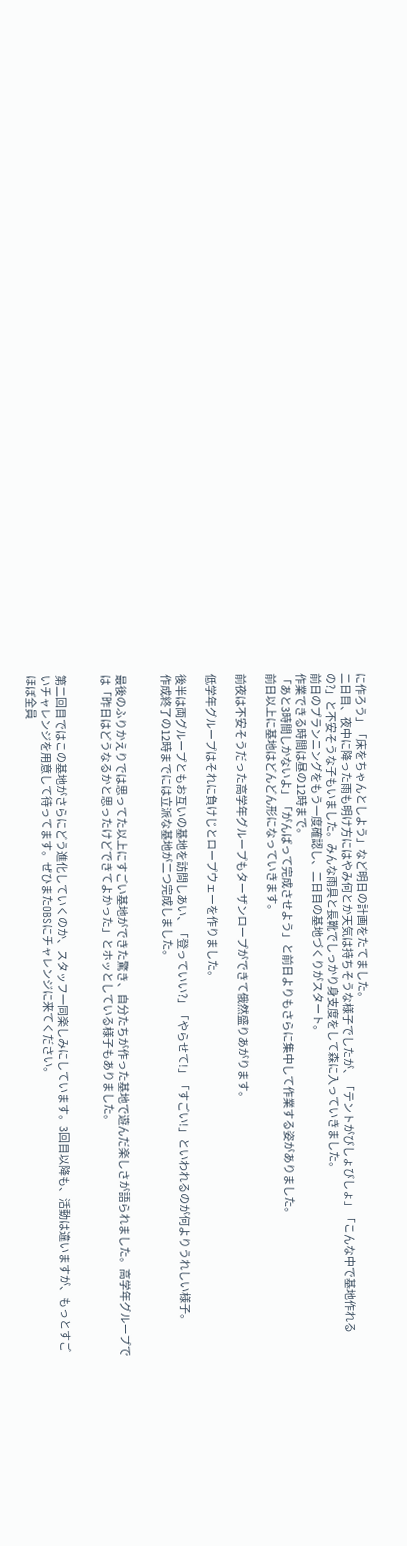に作ろう」「床をちゃんとしよう」など明日の計画をたてました。
二日目、夜中に降った雨も明け方にはやみ何とか天気は持ちそうな様子でしたが、「テントがびしょびしょ」「こんな中で基地作れるの?」と不安そうな子もいました。みんな雨具と長靴でしっかり身支度をして森に入っていきました。
前日のプランニングをもう一度確認し、二日目の基地づくりがスタート。
作業できる時間は昼の12時まで。
「あと3時間しかないよ」「がんばって完成させよう」と前日よりもさらに集中して作業する姿がありました。
前日以上に基地はどんどん形になっていきます。

前夜は不安そうだった高学年グループもターザンロープができて俄然盛りあがります。

低学年グループはそれに負けじとロープウェーを作りました。

後半は両グループともお互いの基地を訪問しあい、「登っていい?」「やらせて!」「すごい!」といわれるのが何よりうれしい様子。
作成終了の12時までには立派な基地が二つ完成しました。


最後のふりかえりでは思ってた以上にすごい基地ができた驚き、自分たちが作った基地で遊んだ楽しさが語られました。高学年グループでは「昨日はどうなるかと思ったけどできてよかった」とホッとしている様子もありました。


第二回目ではこの基地がさらにどう進化していくのか、スタッフ一同楽しみにしています。3回目以降も、活動は違いますが、もっとすごいチャレンジを用意して待ってます。ぜひまたOBSにチャレンジに来てください。
ほぼ全員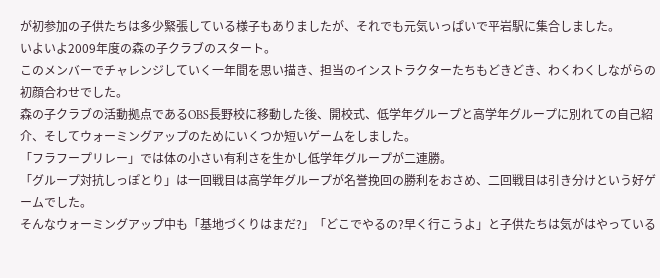が初参加の子供たちは多少緊張している様子もありましたが、それでも元気いっぱいで平岩駅に集合しました。
いよいよ2009年度の森の子クラブのスタート。
このメンバーでチャレンジしていく一年間を思い描き、担当のインストラクターたちもどきどき、わくわくしながらの初顔合わせでした。
森の子クラブの活動拠点であるOBS長野校に移動した後、開校式、低学年グループと高学年グループに別れての自己紹介、そしてウォーミングアップのためにいくつか短いゲームをしました。
「フラフープリレー」では体の小さい有利さを生かし低学年グループが二連勝。
「グループ対抗しっぽとり」は一回戦目は高学年グループが名誉挽回の勝利をおさめ、二回戦目は引き分けという好ゲームでした。
そんなウォーミングアップ中も「基地づくりはまだ?」「どこでやるの?早く行こうよ」と子供たちは気がはやっている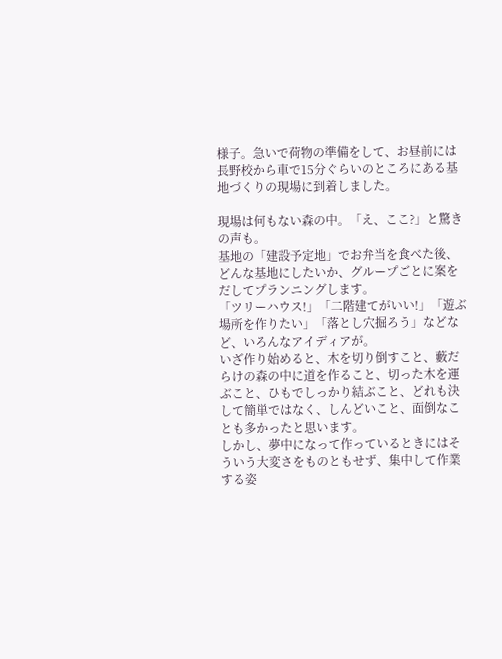様子。急いで荷物の準備をして、お昼前には長野校から車で15分ぐらいのところにある基地づくりの現場に到着しました。

現場は何もない森の中。「え、ここ?」と驚きの声も。
基地の「建設予定地」でお弁当を食べた後、どんな基地にしたいか、グループごとに案をだしてプランニングします。
「ツリーハウス!」「二階建てがいい!」「遊ぶ場所を作りたい」「落とし穴掘ろう」などなど、いろんなアイディアが。
いざ作り始めると、木を切り倒すこと、藪だらけの森の中に道を作ること、切った木を運ぶこと、ひもでしっかり結ぶこと、どれも決して簡単ではなく、しんどいこと、面倒なことも多かったと思います。
しかし、夢中になって作っているときにはそういう大変さをものともせず、集中して作業する姿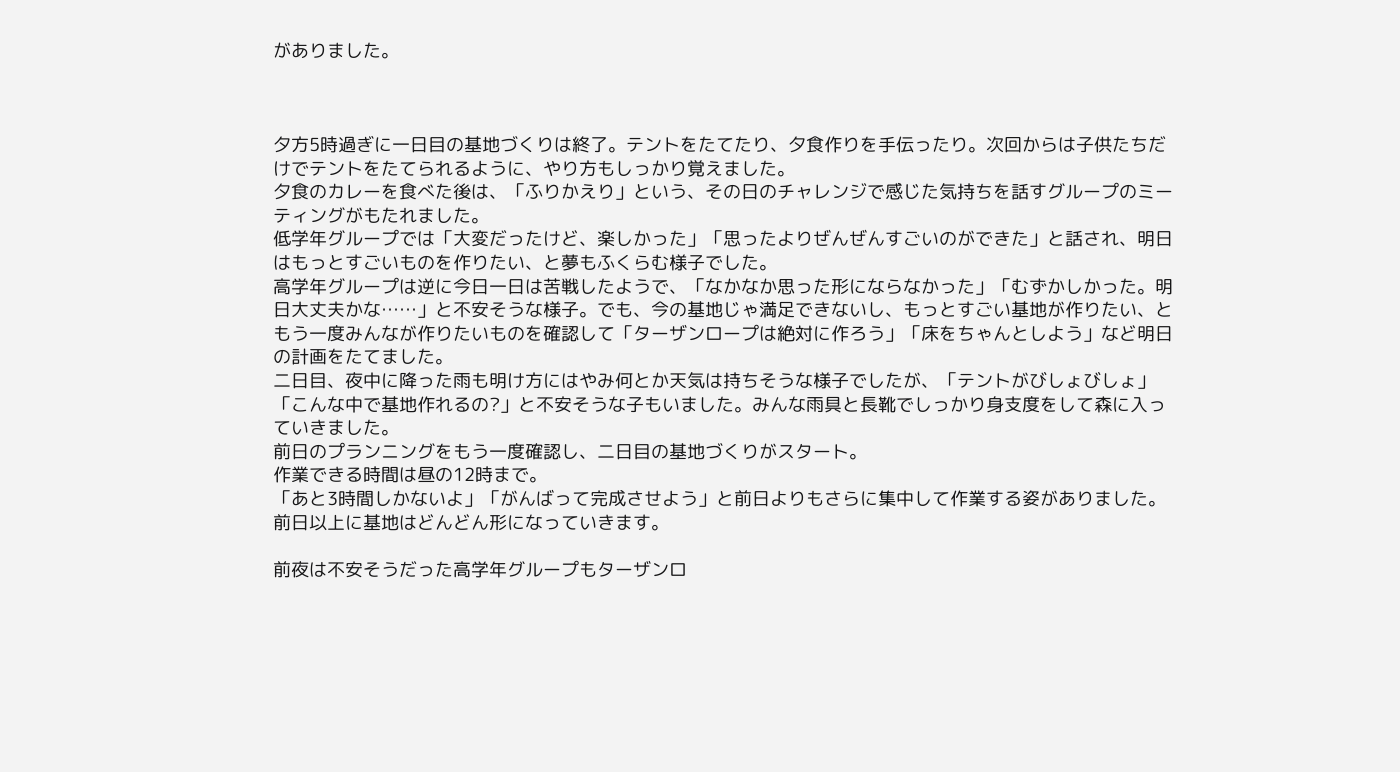がありました。



夕方5時過ぎに一日目の基地づくりは終了。テントをたてたり、夕食作りを手伝ったり。次回からは子供たちだけでテントをたてられるように、やり方もしっかり覚えました。
夕食のカレーを食べた後は、「ふりかえり」という、その日のチャレンジで感じた気持ちを話すグループのミーティングがもたれました。
低学年グループでは「大変だったけど、楽しかった」「思ったよりぜんぜんすごいのができた」と話され、明日はもっとすごいものを作りたい、と夢もふくらむ様子でした。
高学年グループは逆に今日一日は苦戦したようで、「なかなか思った形にならなかった」「むずかしかった。明日大丈夫かな……」と不安そうな様子。でも、今の基地じゃ満足できないし、もっとすごい基地が作りたい、ともう一度みんなが作りたいものを確認して「ターザンロープは絶対に作ろう」「床をちゃんとしよう」など明日の計画をたてました。
二日目、夜中に降った雨も明け方にはやみ何とか天気は持ちそうな様子でしたが、「テントがびしょびしょ」「こんな中で基地作れるの?」と不安そうな子もいました。みんな雨具と長靴でしっかり身支度をして森に入っていきました。
前日のプランニングをもう一度確認し、二日目の基地づくりがスタート。
作業できる時間は昼の12時まで。
「あと3時間しかないよ」「がんばって完成させよう」と前日よりもさらに集中して作業する姿がありました。
前日以上に基地はどんどん形になっていきます。

前夜は不安そうだった高学年グループもターザンロ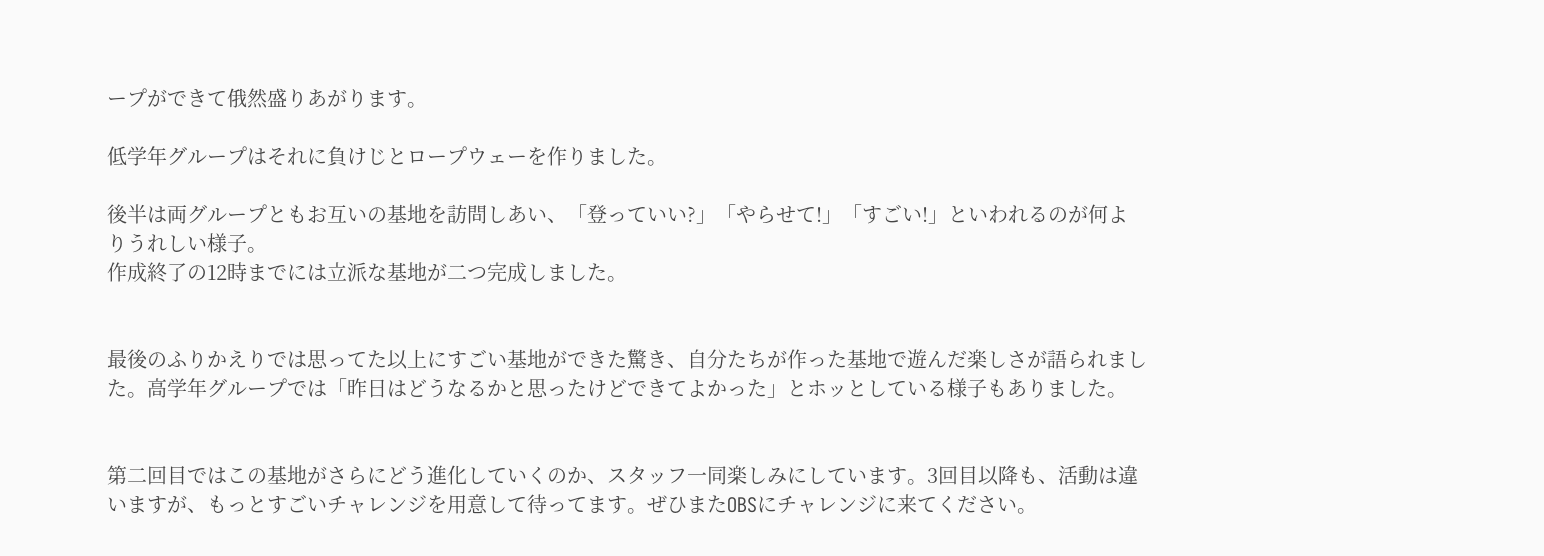ープができて俄然盛りあがります。

低学年グループはそれに負けじとロープウェーを作りました。

後半は両グループともお互いの基地を訪問しあい、「登っていい?」「やらせて!」「すごい!」といわれるのが何よりうれしい様子。
作成終了の12時までには立派な基地が二つ完成しました。


最後のふりかえりでは思ってた以上にすごい基地ができた驚き、自分たちが作った基地で遊んだ楽しさが語られました。高学年グループでは「昨日はどうなるかと思ったけどできてよかった」とホッとしている様子もありました。


第二回目ではこの基地がさらにどう進化していくのか、スタッフ一同楽しみにしています。3回目以降も、活動は違いますが、もっとすごいチャレンジを用意して待ってます。ぜひまたOBSにチャレンジに来てください。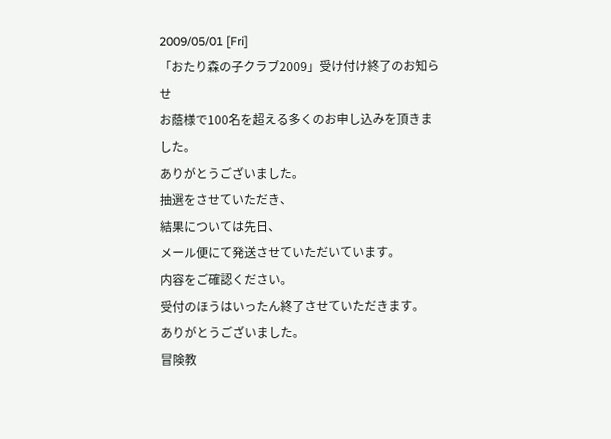2009/05/01 [Fri]
「おたり森の子クラブ2009」受け付け終了のお知らせ
お蔭様で100名を超える多くのお申し込みを頂きました。
ありがとうございました。
抽選をさせていただき、
結果については先日、
メール便にて発送させていただいています。
内容をご確認ください。
受付のほうはいったん終了させていただきます。
ありがとうございました。
冒険教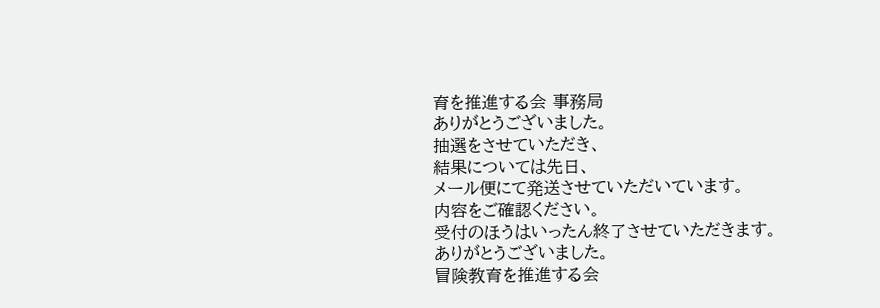育を推進する会 事務局
ありがとうございました。
抽選をさせていただき、
結果については先日、
メール便にて発送させていただいています。
内容をご確認ください。
受付のほうはいったん終了させていただきます。
ありがとうございました。
冒険教育を推進する会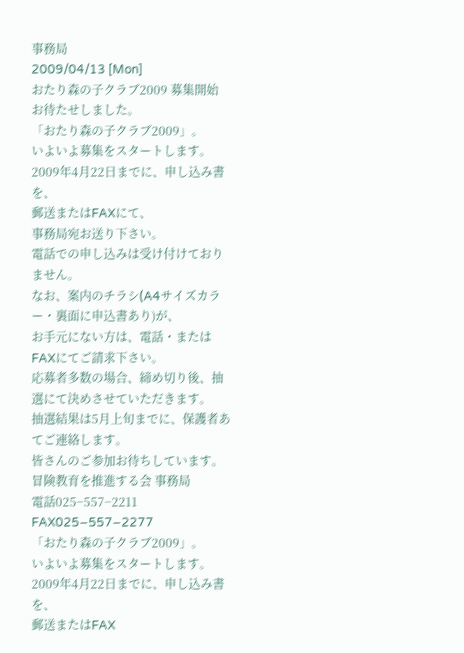事務局
2009/04/13 [Mon]
おたり森の子クラブ2009 募集開始
お待たせしました。
「おたり森の子クラブ2009」。
いよいよ募集をスタートします。
2009年4月22日までに、申し込み書を、
郵送またはFAXにて、
事務局宛お送り下さい。
電話での申し込みは受け付けておりません。
なお、案内のチラシ(A4サイズカラー・裏面に申込書あり)が、
お手元にない方は、電話・またはFAXにてご請求下さい。
応募者多数の場合、締め切り後、抽選にて決めさせていただきます。
抽選結果は5月上旬までに、保護者あてご連絡します。
皆さんのご参加お待ちしています。
冒険教育を推進する会 事務局
電話025−557−2211
FAX025−557−2277
「おたり森の子クラブ2009」。
いよいよ募集をスタートします。
2009年4月22日までに、申し込み書を、
郵送またはFAX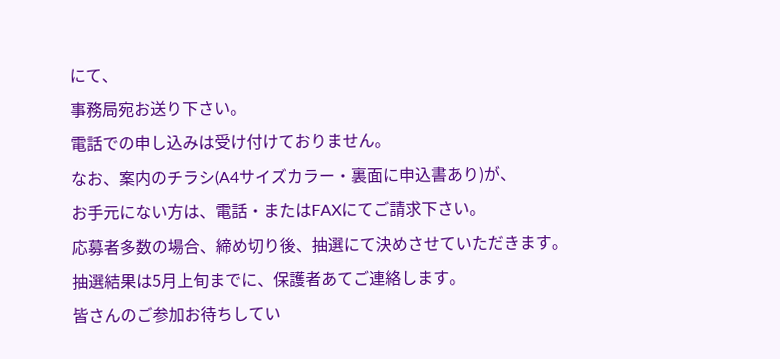にて、
事務局宛お送り下さい。
電話での申し込みは受け付けておりません。
なお、案内のチラシ(A4サイズカラー・裏面に申込書あり)が、
お手元にない方は、電話・またはFAXにてご請求下さい。
応募者多数の場合、締め切り後、抽選にて決めさせていただきます。
抽選結果は5月上旬までに、保護者あてご連絡します。
皆さんのご参加お待ちしてい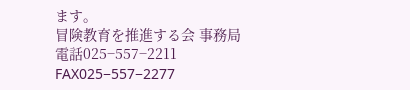ます。
冒険教育を推進する会 事務局
電話025−557−2211
FAX025−557−2277